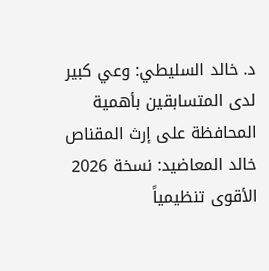د. خالد السليطي: وعي كبير لدى المتسابقين بأهمية المحافظة على إرث المقناص
خالد المعاضيد: نسخة 2026 الأقوى تنظيمياً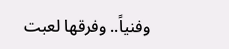وفنياً.. وفرقها لعبت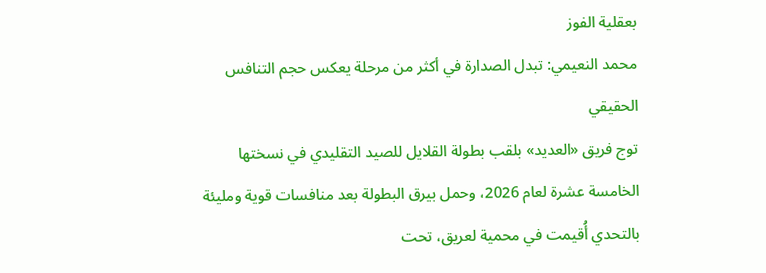بعقلية الفوز
محمد النعيمي: تبدل الصدارة في أكثر من مرحلة يعكس حجم التنافس الحقيقي
توج فريق «العديد» بلقب بطولة القلايل للصيد التقليدي في نسختها الخامسة عشرة لعام 2026، وحمل بيرق البطولة بعد منافسات قوية ومليئة بالتحدي أُقيمت في محمية لعريق، تحت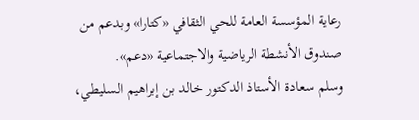رعاية المؤسسة العامة للحي الثقافي «كتارا» وبدعم من صندوق الأنشطة الرياضية والاجتماعية «دعم».
وسلم سعادة الأستاذ الدكتور خالد بن إبراهيم السليطي،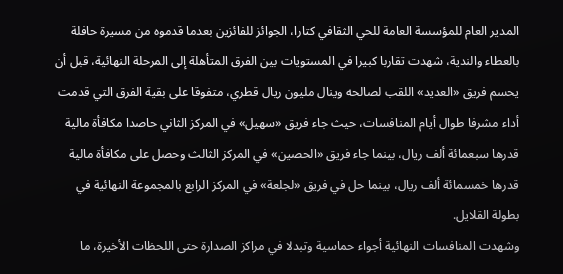المدير العام للمؤسسة العامة للحي الثقافي كتارا، الجوائز للفائزين بعدما قدموه من مسيرة حافلة بالعطاء والندية، شهدت تقاربا كبيرا في المستويات بين الفرق المتأهلة إلى المرحلة النهائية، قبل أن يحسم فريق «العديد» اللقب لصالحه وينال مليون ريال قطري، متفوقا على بقية الفرق التي قدمت أداء مشرفا طوال أيام المنافسات، حيث جاء فريق «سهيل» في المركز الثاني حاصدا مكافأة مالية قدرها سبعمائة ألف ريال، بينما جاء فريق «الحصين» في المركز الثالث وحصل على مكافأة مالية قدرها خمسمائة ألف ريال، بينما حل في فريق «لجلعة» في المركز الرابع بالمجموعة النهائية في بطولة القلايل.
وشهدت المنافسات النهائية أجواء حماسية وتبدلا في مراكز الصدارة حتى اللحظات الأخيرة، ما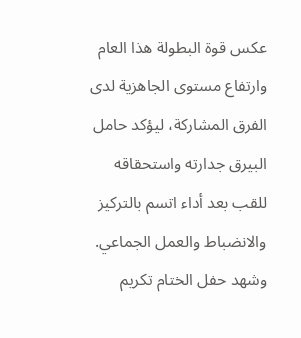عكس قوة البطولة هذا العام وارتفاع مستوى الجاهزية لدى الفرق المشاركة، ليؤكد حامل البيرق جدارته واستحقاقه للقب بعد أداء اتسم بالتركيز والانضباط والعمل الجماعي.
وشهد حفل الختام تكريم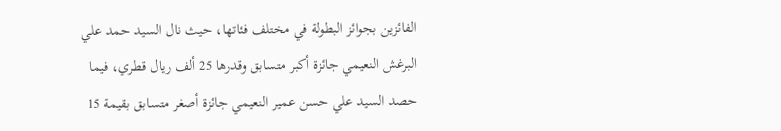الفائزين بجوائز البطولة في مختلف فئاتها، حيث نال السيد حمد علي البرغش النعيمي جائزة أكبر متسابق وقدرها 25 ألف ريال قطري، فيما حصد السيد علي حسن عمير النعيمي جائزة أصغر متسابق بقيمة 15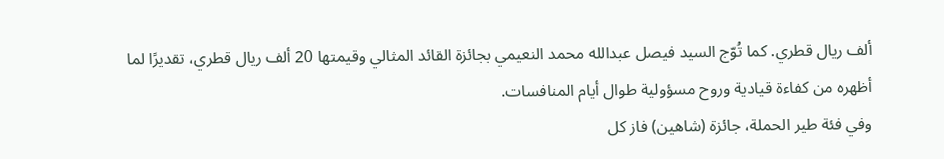ألف ريال قطري. كما تُوّج السيد فيصل عبدالله محمد النعيمي بجائزة القائد المثالي وقيمتها 20 ألف ريال قطري، تقديرًا لما أظهره من كفاءة قيادية وروح مسؤولية طوال أيام المنافسات.
وفي فئة طير الحملة، جائزة (شاهين) فاز كل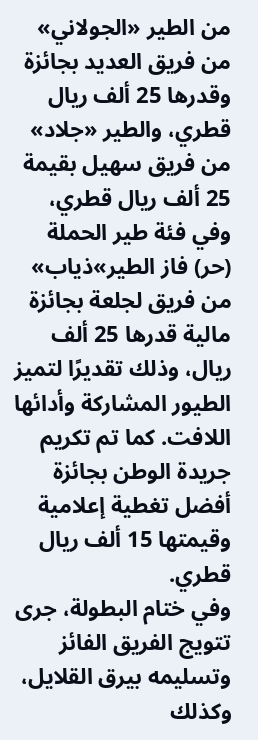من الطير «الجولاني» من فريق العديد بجائزة وقدرها 25 ألف ريال قطري، والطير «جلاد» من فريق سهيل بقيمة 25 ألف ريال قطري، وفي فئة طير الحملة (حر) فاز الطير»ذياب» من فريق لجلعة بجائزة مالية قدرها 25 ألف ريال، وذلك تقديرًا لتميز الطيور المشاركة وأدائها اللافت. كما تم تكريم جريدة الوطن بجائزة أفضل تغطية إعلامية وقيمتها 15 ألف ريال قطري.
وفي ختام البطولة، جرى تتويج الفريق الفائز وتسليمه بيرق القلايل، وكذلك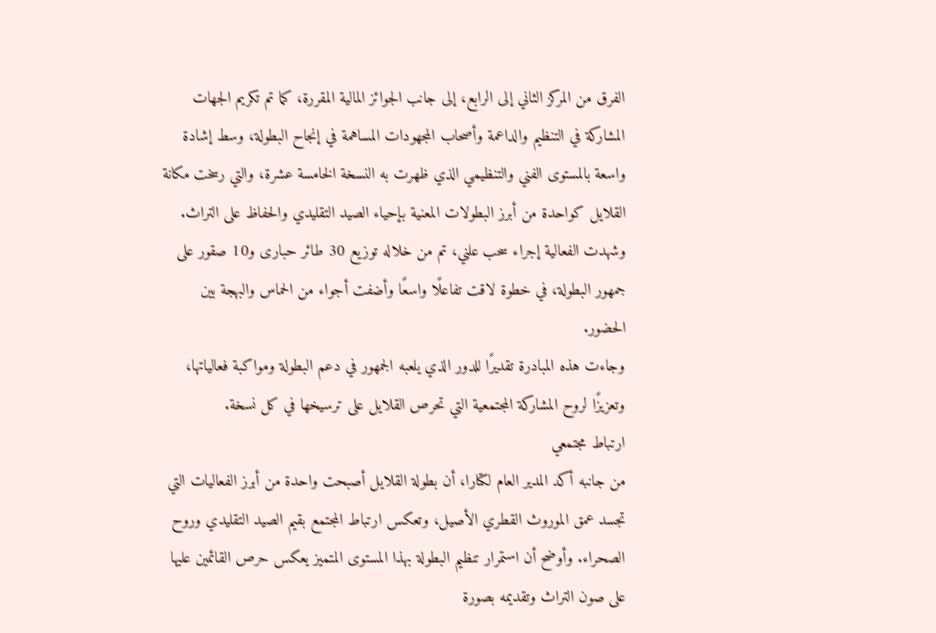الفرق من المركز الثاني إلى الرابع، إلى جانب الجوائز المالية المقررة، كما تم تكريم الجهات المشاركة في التنظيم والداعمة وأصحاب المجهودات المساهمة في إنجاح البطولة، وسط إشادة واسعة بالمستوى الفني والتنظيمي الذي ظهرت به النسخة الخامسة عشرة، والتي رسخت مكانة القلايل كواحدة من أبرز البطولات المعنية بإحياء الصيد التقليدي والحفاظ على التراث.
وشهدت الفعالية إجراء سحب علني، تم من خلاله توزيع 30 طائر حبارى و10 صقور على جمهور البطولة، في خطوة لاقت تفاعلًا واسعًا وأضفت أجواء من الحماس والبهجة بين الحضور.
وجاءت هذه المبادرة تقديرًا للدور الذي يلعبه الجمهور في دعم البطولة ومواكبة فعالياتها، وتعزيزًا لروح المشاركة المجتمعية التي تحرص القلايل على ترسيخها في كل نسخة.
ارتباط مجتمعي
من جانبه أكد المدير العام لكتارا، أن بطولة القلايل أصبحت واحدة من أبرز الفعاليات التي تجسد عمق الموروث القطري الأصيل، وتعكس ارتباط المجتمع بقيم الصيد التقليدي وروح الصحراء. وأوضح أن استمرار تنظيم البطولة بهذا المستوى المتميز يعكس حرص القائمين عليها على صون التراث وتقديمه بصورة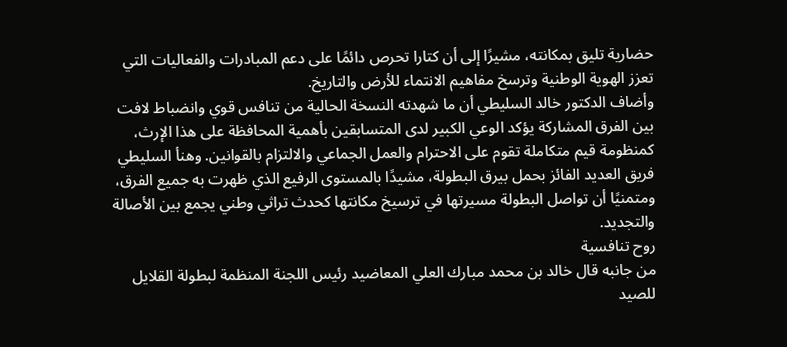حضارية تليق بمكانته، مشيرًا إلى أن كتارا تحرص دائمًا على دعم المبادرات والفعاليات التي تعزز الهوية الوطنية وترسخ مفاهيم الانتماء للأرض والتاريخ.
وأضاف الدكتور خالد السليطي أن ما شهدته النسخة الحالية من تنافس قوي وانضباط لافت بين الفرق المشاركة يؤكد الوعي الكبير لدى المتسابقين بأهمية المحافظة على هذا الإرث، كمنظومة قيم متكاملة تقوم على الاحترام والعمل الجماعي والالتزام بالقوانين. وهنأ السليطي فريق العديد الفائز بحمل بيرق البطولة، مشيدًا بالمستوى الرفيع الذي ظهرت به جميع الفرق، ومتمنيًا أن تواصل البطولة مسيرتها في ترسيخ مكانتها كحدث تراثي وطني يجمع بين الأصالة والتجديد.
روح تنافسية
من جانبه قال خالد بن محمد مبارك العلي المعاضيد رئيس اللجنة المنظمة لبطولة القلايل للصيد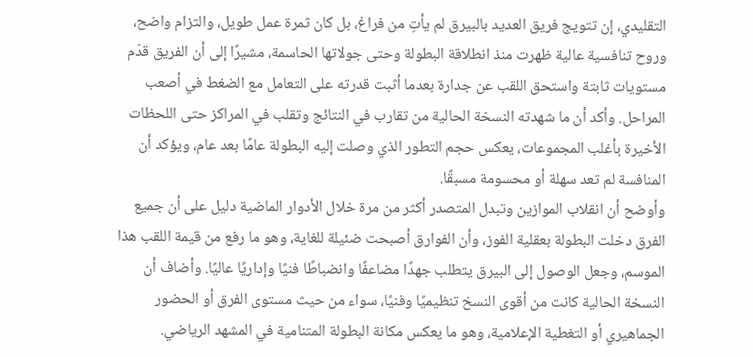التقليدي، إن تتويج فريق العديد بالبيرق لم يأتِ من فراغ، بل كان ثمرة عمل طويل، والتزام واضح، وروح تنافسية عالية ظهرت منذ انطلاقة البطولة وحتى جولاتها الحاسمة، مشيرًا إلى أن الفريق قدّم مستويات ثابتة واستحق اللقب عن جدارة بعدما أثبت قدرته على التعامل مع الضغط في أصعب المراحل. وأكد أن ما شهدته النسخة الحالية من تقارب في النتائج وتقلب في المراكز حتى اللحظات الأخيرة بأغلب المجموعات، يعكس حجم التطور الذي وصلت إليه البطولة عامًا بعد عام، ويؤكد أن المنافسة لم تعد سهلة أو محسومة مسبقًا.
وأوضح أن انقلاب الموازين وتبدل المتصدر أكثر من مرة خلال الأدوار الماضية دليل على أن جميع الفرق دخلت البطولة بعقلية الفوز، وأن الفوارق أصبحت ضئيلة للغاية، وهو ما رفع من قيمة اللقب هذا الموسم، وجعل الوصول إلى البيرق يتطلب جهدًا مضاعفًا وانضباطًا فنيًا وإداريًا عاليًا. وأضاف أن النسخة الحالية كانت من أقوى النسخ تنظيميًا وفنيًا، سواء من حيث مستوى الفرق أو الحضور الجماهيري أو التغطية الإعلامية، وهو ما يعكس مكانة البطولة المتنامية في المشهد الرياضي.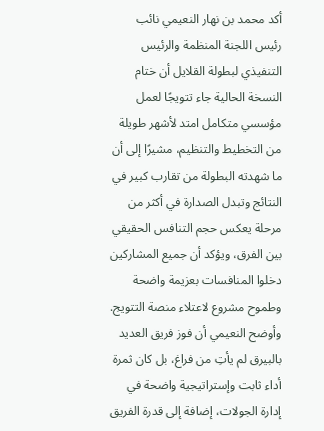أكد محمد بن نهار النعيمي نائب رئيس اللجنة المنظمة والرئيس التنفيذي لبطولة القلايل أن ختام النسخة الحالية جاء تتويجًا لعمل مؤسسي متكامل امتد لأشهر طويلة من التخطيط والتنظيم، مشيرًا إلى أن ما شهدته البطولة من تقارب كبير في النتائج وتبدل الصدارة في أكثر من مرحلة يعكس حجم التنافس الحقيقي بين الفرق، ويؤكد أن جميع المشاركين دخلوا المنافسات بعزيمة واضحة وطموح مشروع لاعتلاء منصة التتويج.
وأوضح النعيمي أن فوز فريق العديد بالبيرق لم يأتِ من فراغ، بل كان ثمرة أداء ثابت وإستراتيجية واضحة في إدارة الجولات، إضافة إلى قدرة الفريق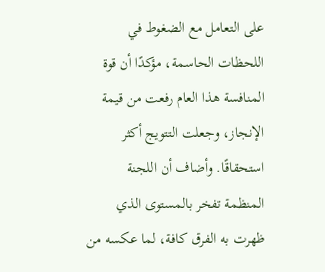على التعامل مع الضغوط في اللحظات الحاسمة، مؤكدًا أن قوة المنافسة هذا العام رفعت من قيمة الإنجاز، وجعلت التتويج أكثر استحقاقًا. وأضاف أن اللجنة المنظمة تفخر بالمستوى الذي ظهرت به الفرق كافة، لما عكسه من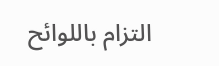التزام باللوائح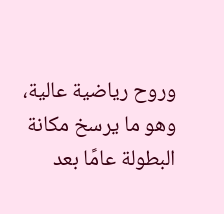وروح رياضية عالية، وهو ما يرسخ مكانة البطولة عامًا بعد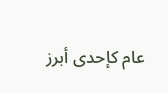عام كإحدى أبرز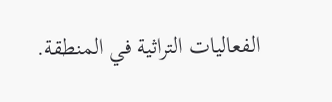الفعاليات التراثية في المنطقة.